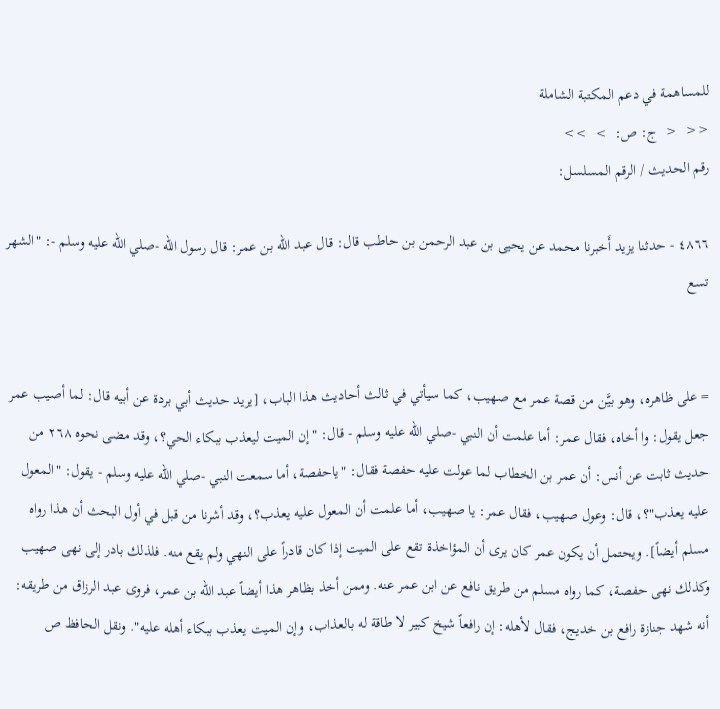للمساهمة في دعم المكتبة الشاملة
<<  <  ج: ص:  >  >>
رقم الحديث / الرقم المسلسل:

٤٨٦٦ - حدثنا يزيد أَخبرنا محمد عن يحيى بن عبد الرحمن بن حاطب قال: قال عبد الله بن عمر: قال رسول الله -صلي الله عليه وسلم -: "الشهر تسع


= على ظاهره، وهو بيَّن من قصة عمر مع صهيب، كما سيأتي في ثالث أحاديث هذا الباب، [يريد حديث أبي بردة عن أبيه قال: لما أصيب عمر جعل يقول: وا أخاه، فقال عمر: أما علمت أن النبي -صلي الله عليه وسلم - قال: "إن الميت ليعذب ببكاء الحي؟، وقد مضى نحوه ٢٦٨ من حديث ثابت عن أنس: أن عمر بن الخطاب لما عولت عليه حفصة فقال: "ياحفصة، أما سمعت النبي -صلي الله عليه وسلم - يقول: "المعول عليه يعذب"؟، قال: وعول صهيب، فقال عمر: يا صهيب، أما علمت أن المعول عليه يعذب؟، وقد أشرنا من قبل في أول البحث أن هذا رواه مسلم أيضاً]. ويحتمل أن يكون عمر كان يرى أن المؤاخذة تقع على الميت إذا كان قادراً على النهي ولم يقع منه. فلذلك بادر إلى نهى صهيب وكذلك نهى حفصة، كما رواه مسلم من طريق نافع عن ابن عمر عنه. وممن أخذ بظاهر هذا أيضاً عبد الله بن عمر، فروى عبد الرزاق من طريقه: أنه شهد جنازة رافع بن خديج، فقال لأهله: إن رافعاً شيخ كبير لا طاقة له بالعذاب، وإن الميت يعذب ببكاء أهله عليه". ونقل الحافظ ص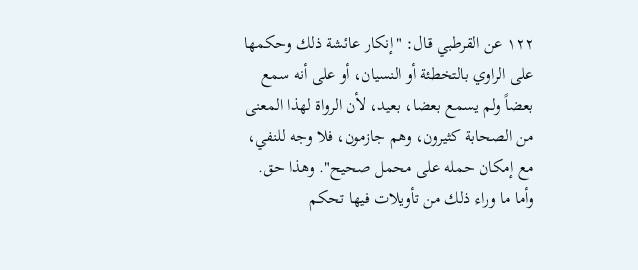١٢٢ عن القرطبي قال: "إنكار عائشة ذلك وحكمها على الراوي بالتخطئة أو النسيان، أو على أنه سمع بعضاً ولم يسمع بعضا، بعيد، لأن الرواة لهذا المعنى من الصحابة كثيرون، وهم جازمون، فلا وجه للنفي، مع إمكان حمله على محمل صحيح". وهذا حق. وأما ما وراء ذلك من تأويلات فيها تحكم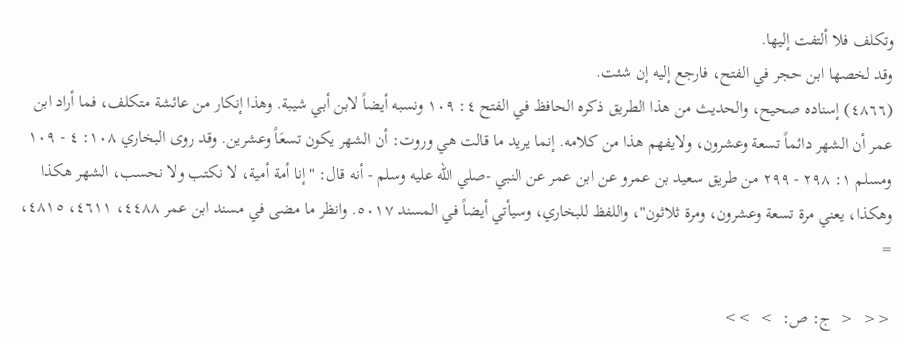وتكلف فلا ألتفت إليها.
وقد لخصها ابن حجر في الفتح، فارجع إليه إن شئت.
(٤٨٦٦) إسناده صحيح، والحديث من هذا الطريق ذكره الحافظ في الفتح ٤: ١٠٩ ونسبه أيضاً لابن أبي شيبة. وهذا إنكار من عائشة متكلف، فما أراد ابن عمر أن الشهر دائماً تسعة وعشرون، ولايفهم هذا من كلامه. إنما يريد ما قالت هي وروت: أن الشهر يكون تسعَاً وعشرين. وقد روى البخاري ١٠٨: ٤ - ١٠٩ ومسلم ١: ٢٩٨ - ٢٩٩ من طريق سعيد بن عمرو عن ابن عمر عن النبي -صلي الله عليه وسلم - أنه قال: "إنا أمة أمية، لا نكتب ولا نحسب، الشهر هكذا وهكذا، يعني مرة تسعة وعشرون، ومرة ثلاثون"، واللفظ للبخاري، وسيأتي أيضاً في المسند ٥٠١٧. وانظر ما مضى في مسند ابن عمر ٤٤٨٨، ٤٦١١، ٤٨١٥، =

<<  <  ج: ص:  >  >>